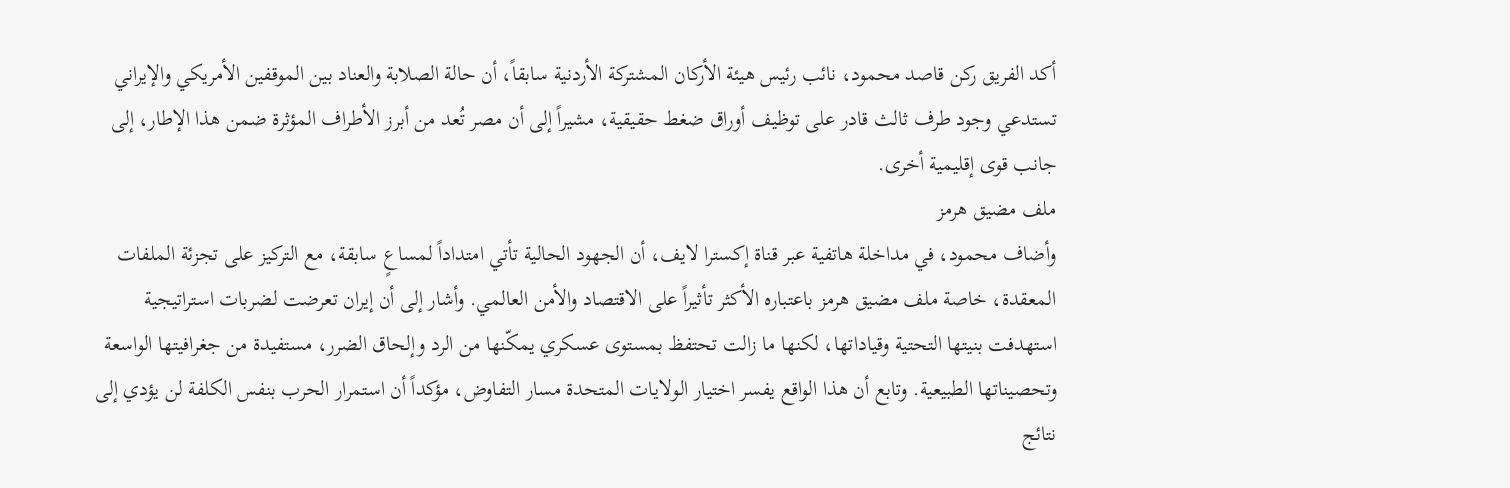أكد الفريق ركن قاصد محمود، نائب رئيس هيئة الأركان المشتركة الأردنية سابقاً، أن حالة الصلابة والعناد بين الموقفين الأمريكي والإيراني تستدعي وجود طرف ثالث قادر على توظيف أوراق ضغط حقيقية، مشيراً إلى أن مصر تُعد من أبرز الأطراف المؤثرة ضمن هذا الإطار، إلى جانب قوى إقليمية أخرى.
ملف مضيق هرمز
وأضاف محمود، في مداخلة هاتفية عبر قناة إكسترا لايف، أن الجهود الحالية تأتي امتداداً لمساعٍ سابقة، مع التركيز على تجزئة الملفات المعقدة، خاصة ملف مضيق هرمز باعتباره الأكثر تأثيراً على الاقتصاد والأمن العالمي. وأشار إلى أن إيران تعرضت لضربات استراتيجية استهدفت بنيتها التحتية وقياداتها، لكنها ما زالت تحتفظ بمستوى عسكري يمكّنها من الرد وإلحاق الضرر، مستفيدة من جغرافيتها الواسعة وتحصيناتها الطبيعية. وتابع أن هذا الواقع يفسر اختيار الولايات المتحدة مسار التفاوض، مؤكداً أن استمرار الحرب بنفس الكلفة لن يؤدي إلى نتائج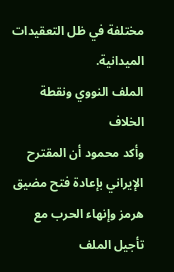مختلفة في ظل التعقيدات الميدانية.
الملف النووي ونقطة الخلاف
وأكد محمود أن المقترح الإيراني بإعادة فتح مضيق هرمز وإنهاء الحرب مع تأجيل الملف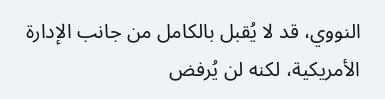النووي، قد لا يُقبل بالكامل من جانب الإدارة الأمريكية، لكنه لن يُرفض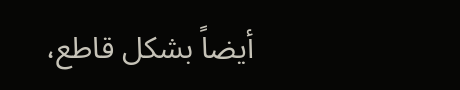أيضاً بشكل قاطع،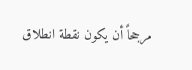مرجحاً أن يكون نقطة انطلاق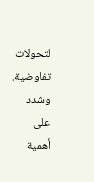لتحولات تفاوضية. وشدد على أهمية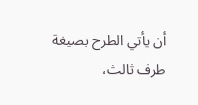أن يأتي الطرح بصيغة طرف ثالث،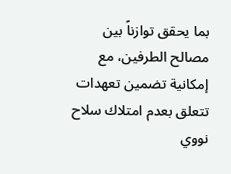بما يحقق توازناً بين مصالح الطرفين، مع إمكانية تضمين تعهدات تتعلق بعدم امتلاك سلاح نووي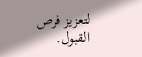لتعزيز فرص القبول.